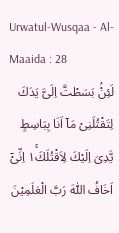Urwatul-Wusqaa - Al-Maaida : 28
لَئِنْۢ بَسَطْتَّ اِلَیَّ یَدَكَ لِتَقْتُلَنِیْ مَاۤ اَنَا بِبَاسِطٍ یَّدِیَ اِلَیْكَ لِاَقْتُلَكَ١ۚ اِنِّیْۤ اَخَافُ اللّٰهَ رَبَّ الْعٰلَمِیْنَ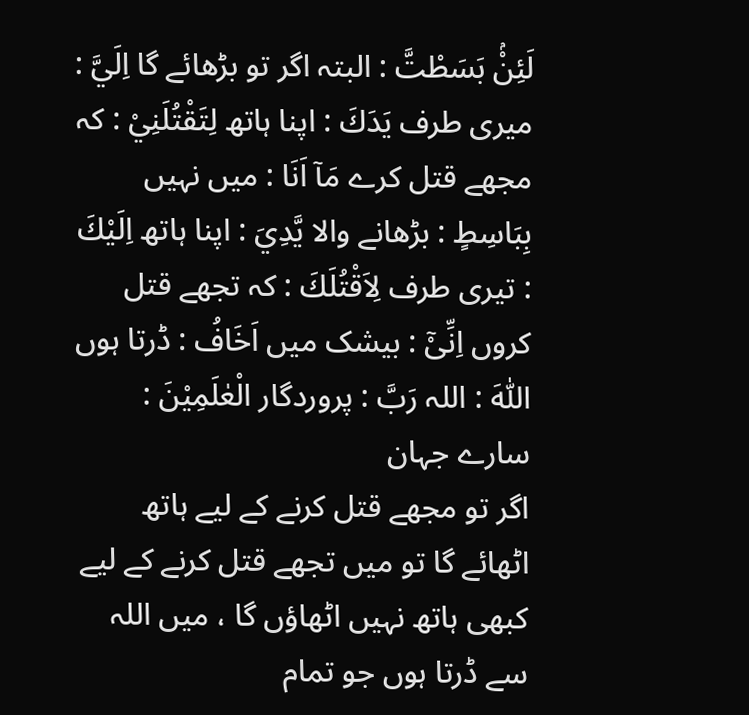لَئِنْۢ بَسَطْتَّ : البتہ اگر تو بڑھائے گا اِلَيَّ : میری طرف يَدَكَ : اپنا ہاتھ لِتَقْتُلَنِيْ : کہ مجھے قتل کرے مَآ اَنَا : میں نہیں بِبَاسِطٍ : بڑھانے والا يَّدِيَ : اپنا ہاتھ اِلَيْكَ : تیری طرف لِاَقْتُلَكَ : کہ تجھے قتل کروں اِنِّىْٓ : بیشک میں اَخَافُ : ڈرتا ہوں اللّٰهَ : اللہ رَبَّ : پروردگار الْعٰلَمِيْنَ : سارے جہان
اگر تو مجھے قتل کرنے کے لیے ہاتھ اٹھائے گا تو میں تجھے قتل کرنے کے لیے کبھی ہاتھ نہیں اٹھاؤں گا ، میں اللہ سے ڈرتا ہوں جو تمام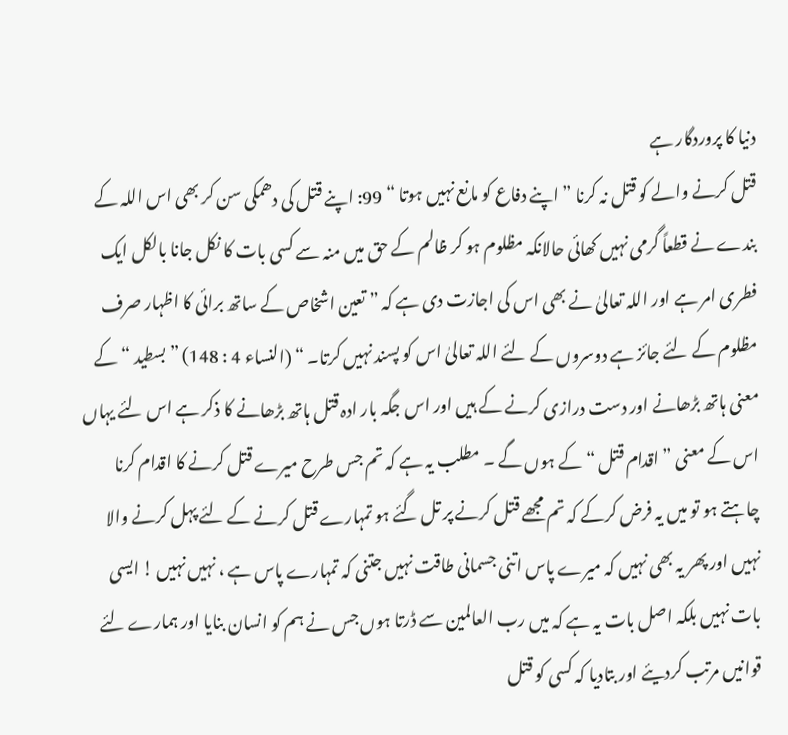دنیا کا پروردگار ہے
قتل کرنے والے کو قتل نہ کرنا ” اپنے دفاع کو مانع نہیں ہوتا “ 99: اپنے قتل کی دھمکی سن کر بھی اس اللہ کے بندے نے قطعاً گرمی نہیں کھائی حالانکہ مظلوم ہو کر ظالم کے حق میں منہ سے کسی بات کا نکل جانا بالکل ایک فطری امر ہے اور اللہ تعالیٰ نے بھی اس کی اجازت دی ہے کہ ” تعین اشخاص کے ساتھ برائی کا اظہار صرف مظلوم کے لئے جائز ہے دوسروں کے لئے اللہ تعالیٰ اس کو پسند نہیں کرتا۔ “ (النساء 4 : 148) ” بسطید “ کے معنی ہاتھ بڑھانے اور دست درازی کرنے کے ہیں اور اس جگہ بار ادہ قتل ہاتھ بڑھانے کا ذکر ہے اس لئے یہاں اس کے معنی ” اقدام قتل “ کے ہوں گے ۔ مطلب یہ ہے کہ تم جس طرح میرے قتل کرنے کا اقدام کرنا چاہتے ہو تو میں یہ فرض کرکے کہ تم مجھے قتل کرنے پر تل گئے ہو تمہارے قتل کرنے کے لئے پہل کرنے والا نہیں اور پھر یہ بھی نہیں کہ میرے پاس اتنی جسمانی طاقت نہیں جتنی کہ تمہارے پاس ہے ، نہیں نہیں ! ایسی بات نہیں بلکہ اصل بات یہ ہے کہ میں رب العالمین سے ڈرتا ہوں جس نے ہم کو انسان بنایا اور ہمارے لئے قوانیں مرتب کردیئے اور بتادیا کہ کسی کو قتل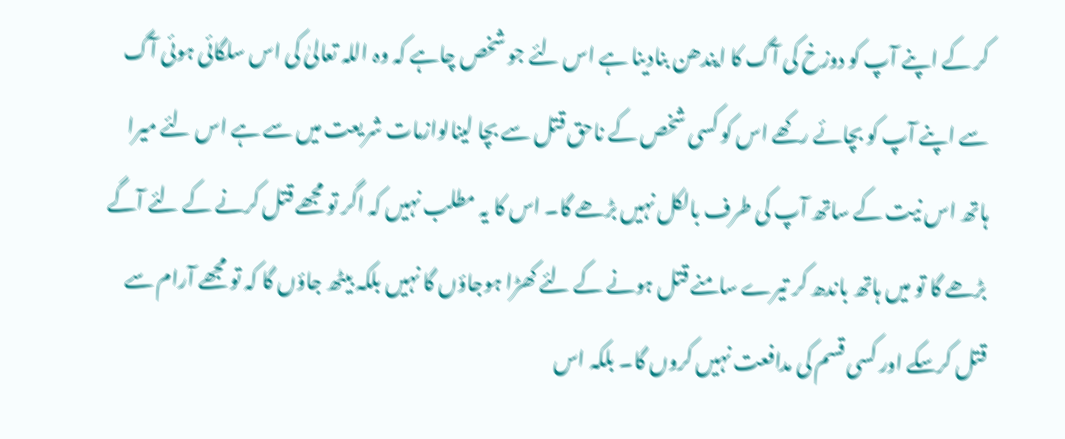کر کے اپنے آپ کو دوزخ کی آگ کا ایندھن بنادینا ہے اس لئے جو شخص چاہے کہ وہ اللہ تعالیٰ کی اس سلگائی ہوئی آگ سے اپنے آپ کو بچائے رکھے اس کو کسی شخص کے ناحق قتل سے بچا لینالوازمات شریعت میں سے ہے اس لئے میرا ہاتھ اس نیت کے ساتھ آپ کی طرف بالکل نہیں بڑھے گا۔ اس کا یہ مطلب نہیں کہ اگر تو مجھے قتل کرنے کے لئے آگے بڑھے گا تو میں ہاتھ باندھ کر تیرے سامنے قتل ہونے کے لئے کھڑا ہوجاؤں گا نہیں بلکہ بیٹھ جاؤں گا کہ تو مجھے آرام سے قتل کرسکے اور کسی قسم کی مدافعت نہیں کروں گا۔ بلکہ اس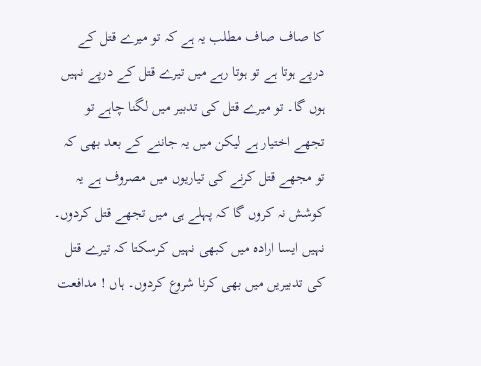کا صاف صاف مطلب یہ ہے کہ تو میرے قتل کے درپے ہوتا ہے تو ہوتا رہے میں تیرے قتل کے درپے نہیں ہوں گا۔ تو میرے قتل کی تدبیر میں لگنا چاہے تو تجھے اختیار ہے لیکن میں یہ جاننے کے بعد بھی کہ تو مجھے قتل کرنے کی تیاریوں میں مصروف ہے یہ کوشش نہ کروں گا کہ پہلے ہی میں تجھے قتل کردوں۔ نہیں ایسا ارادہ میں کبھی نہیں کرسکتا کہ تیرے قتل کی تدبیریں میں بھی کرنا شروع کردوں۔ ہاں ! مدافعت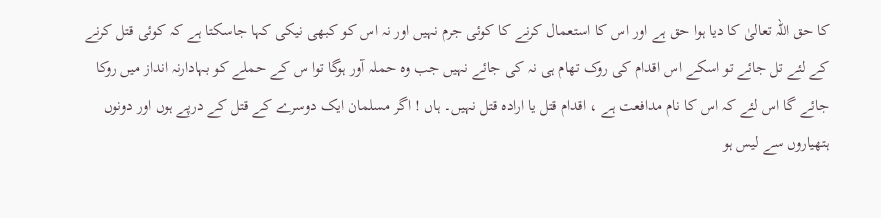کا حق اللہ تعالیٰ کا دیا ہوا حق ہے اور اس کا استعمال کرنے کا کوئی جرم نہیں اور نہ اس کو کبھی نیکی کہا جاسکتا ہے کہ کوئی قتل کرنے کے لئے تل جائے تو اسکے اس اقدام کی روک تھام ہی نہ کی جائے نہیں جب وہ حملہ آور ہوگا توا س کے حملے کو بہادارنہ انداز میں روکا جائے گا اس لئے کہ اس کا نام مدافعت ہے ، اقدام قتل یا ارادہ قتل نہیں۔ ہاں ! اگر مسلمان ایک دوسرے کے قتل کے درپے ہوں اور دونوں ہتھیاروں سے لیس ہو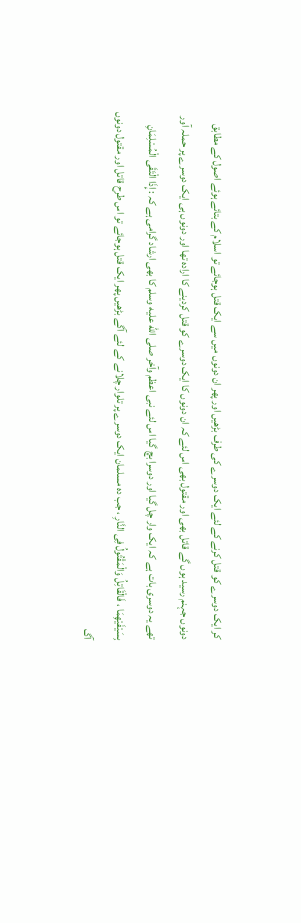کر ایک دوسرے کو قتل کرنے کے لئے ایک دوسرے کی طرف بڑھیں اور پھر ان دونوں میں سے ایک قتل ہوجائے تو اسلام کے بتائے ہوئے اصول کے مطابق دونوں جہنم رسید ہوں گے قاتل بھی اور مقتول بھی اس لئے کہ ان دونوں کا ایک دوسرے کو قتل کردینے کا ارادہ تھا اور دونوں ہی ایک دوسرے پر حملہ آور تھے یہ دوسری بات ہے کہ ایک وار چل گیا اور دوسرا بچ گیا اس لئے نبی اعظم وآخر صلى الله عليه وسلم کا بھی ارشاد گرامی ہے کہ : إِذَا الْتَقَى الْمُسْلِمَانِ بِسَیْفَیْهِمَا ، فَالْقَاتِلُ وَالْمَقْتُولُ فِی النَّارِ ، جب دہ مسلمان ایک دوسرے پر تلوار چلانے کے لئے آگے بڑھیں پھر ایک قتل ہوجائے تو اس طرح قاتل اور مقتول دونوں آگ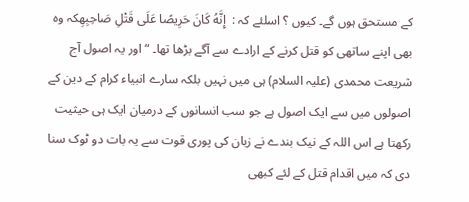کے مستحق ہوں گے۔ کیوں ؟ اسلئے کہ :  إِنَّهُ کَانَ حَرِیصًا عَلَى قَتْلِ صَاحِبِهِکہ وہ بھی اپنے ساتھی کو قتل کرنے کے ارادے سے آگے بڑھا تھا۔ “ اور یہ اصول آج شریعت محمدی (علیہ السلام) ہی میں نہیں بلکہ سارے انبیاء کرام کے دین کے اصولوں میں سے ایک اصول ہے جو سب انسانوں کے درمیان ایک ہی حیثیت رکھتا ہے اس اللہ کے نیک بندے نے زبان کی پوری قوت سے یہ بات دو ٹوک سنا دی کہ میں اقدام قتل کے لئے کبھی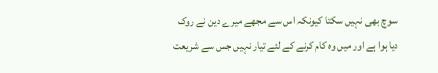سوچ بھی نہیں سکتا کیونکہ اس سے مجھے میرے دین نے روک دیا ہوا ہے اور میں وہ کام کرنے کے لئے تیار نہیں جس سے شریعت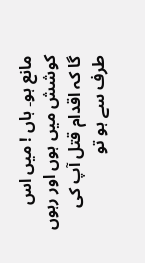مانع ہو۔ ہاں ! میں اس کوشش میں ہوں اور رہوں گا کہ اقدام قتل آپ کی طرف سے ہو تو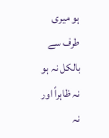ہو میری طرف سے بالکل نہ ہو نہ ظاہراً اور نہ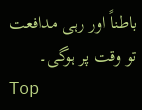باطناً اور رہی مدافعت تو وقت پر ہوگی۔
Top